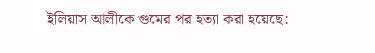ইলিয়াস আলীকে গুমের পর হত্যা করা হয়েছে: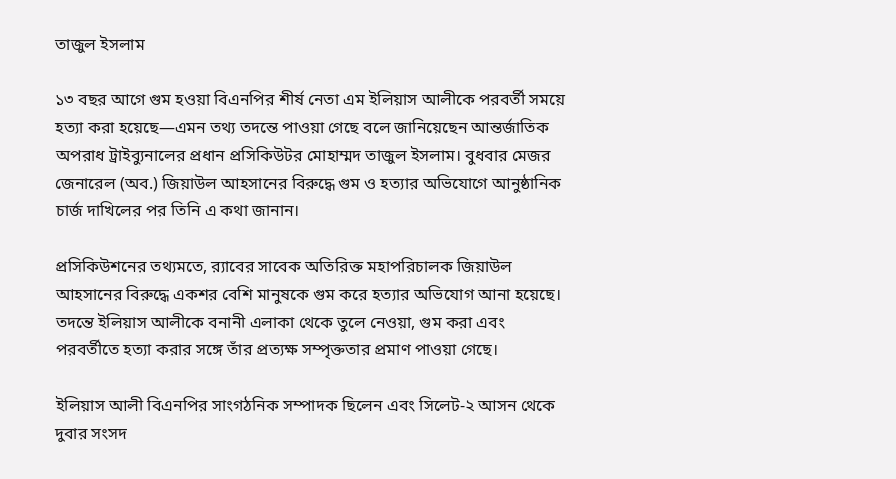তাজুল ইসলাম

১৩ বছর আগে গুম হওয়া বিএনপির শীর্ষ নেতা এম ইলিয়াস আলীকে পরবর্তী সময়ে হত্যা করা হয়েছে—এমন তথ্য তদন্তে পাওয়া গেছে বলে জানিয়েছেন আন্তর্জাতিক অপরাধ ট্রাইব্যুনালের প্রধান প্রসিকিউটর মোহাম্মদ তাজুল ইসলাম। বুধবার মেজর জেনারেল (অব.) জিয়াউল আহসানের বিরুদ্ধে গুম ও হত্যার অভিযোগে আনুষ্ঠানিক চার্জ দাখিলের পর তিনি এ কথা জানান।

প্রসিকিউশনের তথ্যমতে, র‍্যাবের সাবেক অতিরিক্ত মহাপরিচালক জিয়াউল আহসানের বিরুদ্ধে একশর বেশি মানুষকে গুম করে হত্যার অভিযোগ আনা হয়েছে। তদন্তে ইলিয়াস আলীকে বনানী এলাকা থেকে তুলে নেওয়া, গুম করা এবং পরবর্তীতে হত্যা করার সঙ্গে তাঁর প্রত্যক্ষ সম্পৃক্ততার প্রমাণ পাওয়া গেছে।

ইলিয়াস আলী বিএনপির সাংগঠনিক সম্পাদক ছিলেন এবং সিলেট-২ আসন থেকে দুবার সংসদ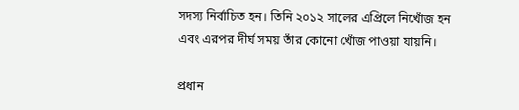সদস্য নির্বাচিত হন। তিনি ২০১২ সালের এপ্রিলে নিখোঁজ হন এবং এরপর দীর্ঘ সময় তাঁর কোনো খোঁজ পাওয়া যায়নি।

প্রধান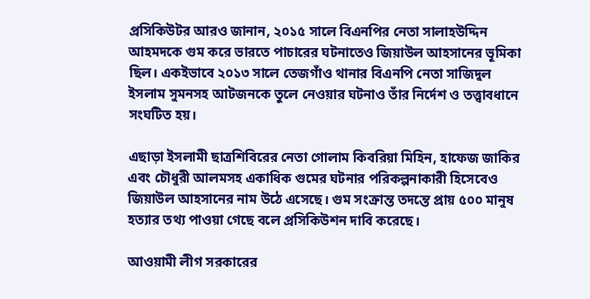প্রসিকিউটর আরও জানান, ২০১৫ সালে বিএনপির নেতা সালাহউদ্দিন আহমদকে গুম করে ভারতে পাচারের ঘটনাতেও জিয়াউল আহসানের ভূমিকা ছিল। একইভাবে ২০১৩ সালে তেজগাঁও থানার বিএনপি নেতা সাজিদুল ইসলাম সুমনসহ আটজনকে তুলে নেওয়ার ঘটনাও তাঁর নির্দেশ ও তত্ত্বাবধানে সংঘটিত হয়।

এছাড়া ইসলামী ছাত্রশিবিরের নেতা গোলাম কিবরিয়া মিহিন, হাফেজ জাকির এবং চৌধুরী আলমসহ একাধিক গুমের ঘটনার পরিকল্পনাকারী হিসেবেও জিয়াউল আহসানের নাম উঠে এসেছে। গুম সংক্রান্ত তদন্তে প্রায় ৫০০ মানুষ হত্যার তথ্য পাওয়া গেছে বলে প্রসিকিউশন দাবি করেছে।

আওয়ামী লীগ সরকারের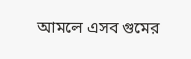আমলে এসব গুমের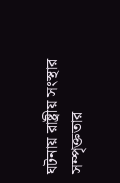ঘটনায় রাষ্ট্রীয় সংস্থার সম্পৃক্ততার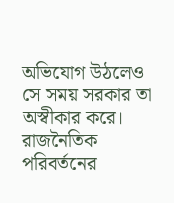অভিযোগ উঠলেও সে সময় সরকার তা অস্বীকার করে। রাজনৈতিক পরিবর্তনের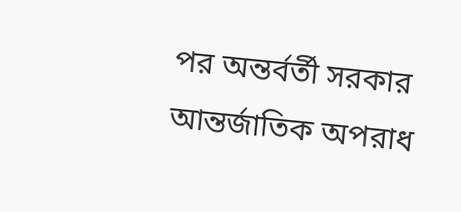পর অন্তর্বর্তী সরকার আন্তর্জাতিক অপরাধ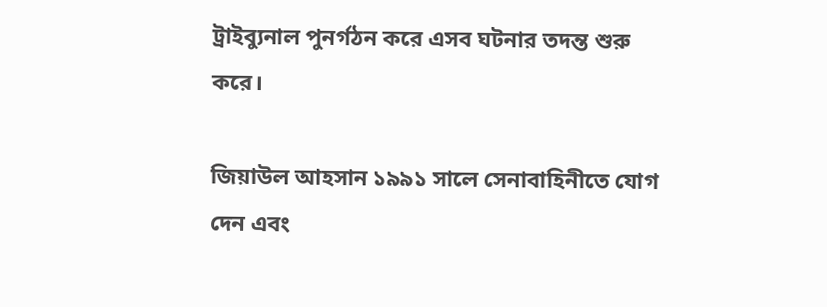ট্রাইব্যুনাল পুনর্গঠন করে এসব ঘটনার তদন্ত শুরু করে।

জিয়াউল আহসান ১৯৯১ সালে সেনাবাহিনীতে যোগ দেন এবং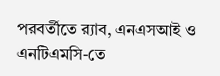পরবর্তীতে র‍্যাব, এনএসআই ও এনটিএমসি-তে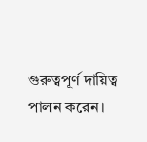গুরুত্বপূর্ণ দায়িত্ব পালন করেন।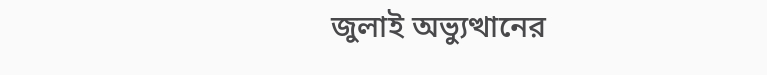জুলাই অভ্যুত্থানের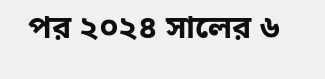পর ২০২৪ সালের ৬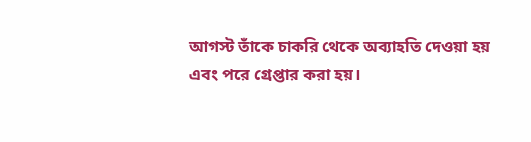আগস্ট তাঁকে চাকরি থেকে অব্যাহতি দেওয়া হয় এবং পরে গ্রেপ্তার করা হয়।